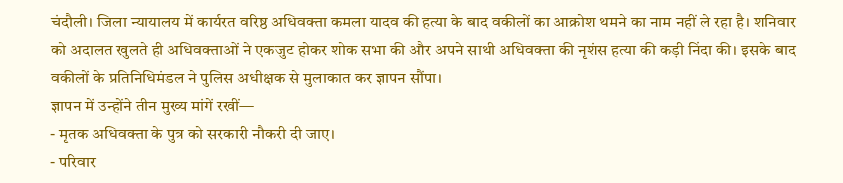चंदौली। जिला न्यायालय में कार्यरत वरिष्ठ अधिवक्ता कमला यादव की हत्या के बाद वकीलों का आक्रोश थमने का नाम नहीं ले रहा है। शनिवार को अदालत खुलते ही अधिवक्ताओं ने एकजुट होकर शोक सभा की और अपने साथी अधिवक्ता की नृशंस हत्या की कड़ी निंदा की। इसके बाद वकीलों के प्रतिनिधिमंडल ने पुलिस अधीक्षक से मुलाकात कर ज्ञापन सौंपा।
ज्ञापन में उन्होंने तीन मुख्य मांगें रखीं—
- मृतक अधिवक्ता के पुत्र को सरकारी नौकरी दी जाए।
- परिवार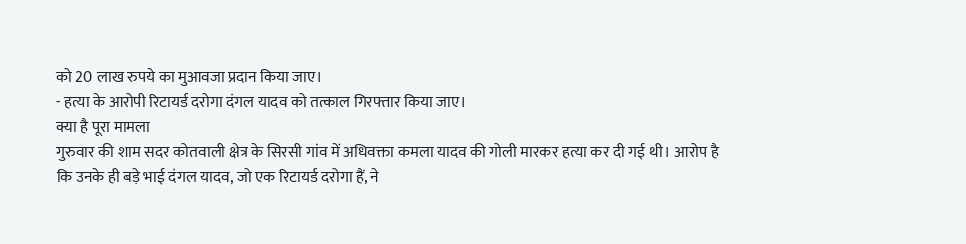को 20 लाख रुपये का मुआवजा प्रदान किया जाए।
- हत्या के आरोपी रिटायर्ड दरोगा दंगल यादव को तत्काल गिरफ्तार किया जाए।
क्या है पूरा मामला
गुरुवार की शाम सदर कोतवाली क्षेत्र के सिरसी गांव में अधिवक्ता कमला यादव की गोली मारकर हत्या कर दी गई थी। आरोप है कि उनके ही बड़े भाई दंगल यादव, जो एक रिटायर्ड दरोगा हैं, ने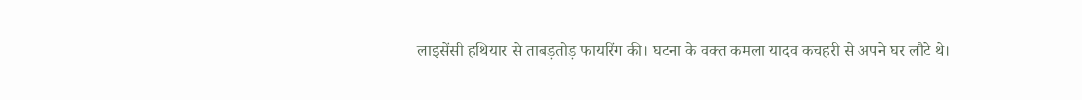लाइसेंसी हथियार से ताबड़तोड़ फायरिंग की। घटना के वक्त कमला यादव कचहरी से अपने घर लौटे थे।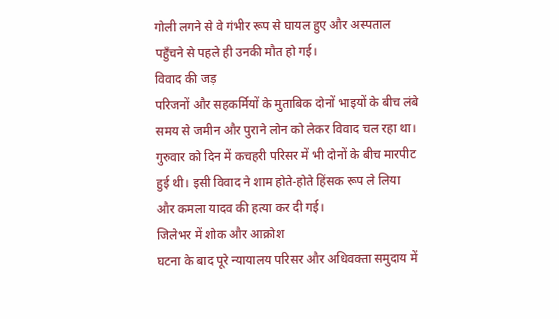गोली लगने से वे गंभीर रूप से घायल हुए और अस्पताल पहुँचने से पहले ही उनकी मौत हो गई।
विवाद की जड़
परिजनों और सहकर्मियों के मुताबिक दोनों भाइयों के बीच लंबे समय से जमीन और पुराने लोन को लेकर विवाद चल रहा था। गुरुवार को दिन में कचहरी परिसर में भी दोनों के बीच मारपीट हुई थी। इसी विवाद ने शाम होते-होते हिंसक रूप ले लिया और कमला यादव की हत्या कर दी गई।
जिलेभर में शोक और आक्रोश
घटना के बाद पूरे न्यायालय परिसर और अधिवक्ता समुदाय में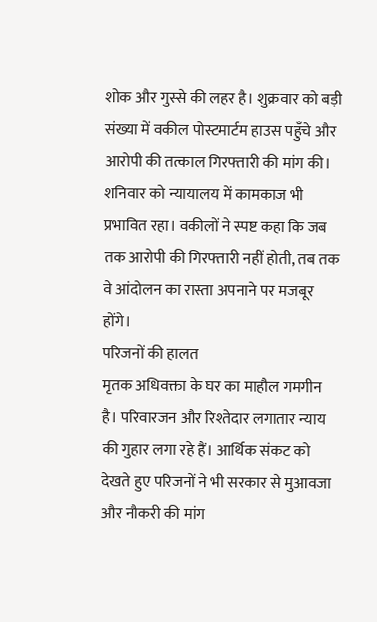शोक और गुस्से की लहर है। शुक्रवार को बड़ी संख्या में वकील पोस्टमार्टम हाउस पहुँचे और आरोपी की तत्काल गिरफ्तारी की मांग की। शनिवार को न्यायालय में कामकाज भी प्रभावित रहा। वकीलों ने स्पष्ट कहा कि जब तक आरोपी की गिरफ्तारी नहीं होती, तब तक वे आंदोलन का रास्ता अपनाने पर मजबूर होंगे।
परिजनों की हालत
मृतक अधिवक्ता के घर का माहौल गमगीन है। परिवारजन और रिश्तेदार लगातार न्याय की गुहार लगा रहे हैं। आर्थिक संकट को देखते हुए परिजनों ने भी सरकार से मुआवजा और नौकरी की मांग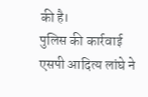की है।
पुलिस की कार्रवाई
एसपी आदित्य लांघे ने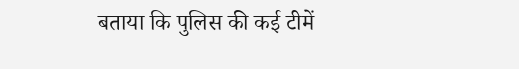बताया कि पुलिस की कई टीमें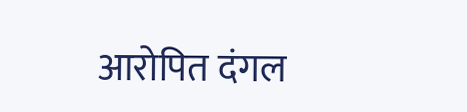आरोपित दंगल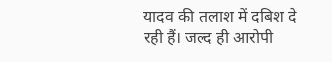यादव की तलाश में दबिश दे रही हैं। जल्द ही आरोपी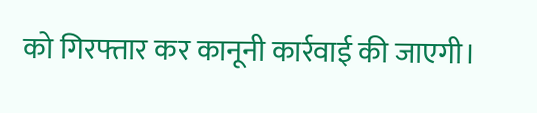को गिरफ्तार कर कानूनी कार्रवाई की जाएगी।